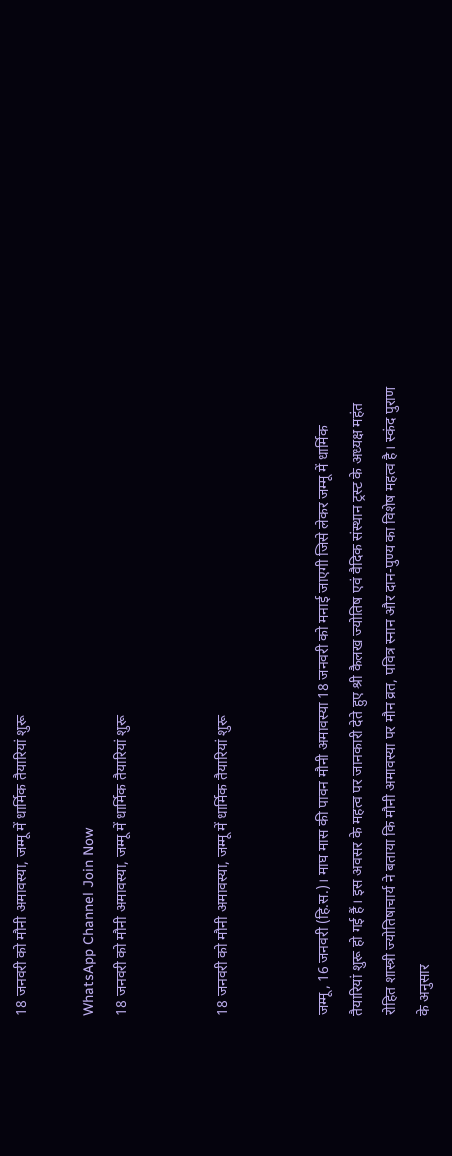18 जनवरी को मौनी अमावस्या, जम्मू में धार्मिक तैयारियां शुरू

WhatsApp Channel Join Now
18 जनवरी को मौनी अमावस्या, जम्मू में धार्मिक तैयारियां शुरू


18 जनवरी को मौनी अमावस्या, जम्मू में धार्मिक तैयारियां शुरू


जम्मू, 16 जनवरी (हि.स.)। माघ मास की पावन मौनी अमावस्या 18 जनवरी को मनाई जाएगी जिसे लेकर जम्मू में धार्मिक तैयारियां शुरू हो गई हैं। इस अवसर के महत्व पर जानकारी देते हुए श्री कैलख ज्योतिष एवं वैदिक संस्थान ट्रस्ट के अध्यक्ष महंत रोहित शास्त्री ज्योतिषाचार्य ने बताया कि मौनी अमावस्या पर मौन व्रत, पवित्र स्नान और दान-पुण्य का विशेष महत्व है। स्कंद पुराण के अनुसार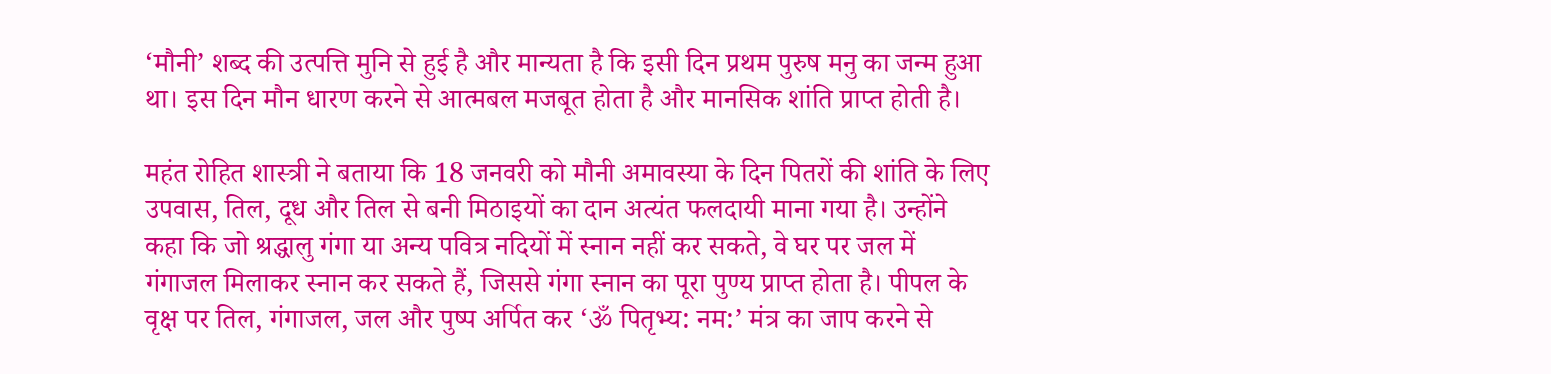‘मौनी’ शब्द की उत्पत्ति मुनि से हुई है और मान्यता है कि इसी दिन प्रथम पुरुष मनु का जन्म हुआ था। इस दिन मौन धारण करने से आत्मबल मजबूत होता है और मानसिक शांति प्राप्त होती है।

महंत रोहित शास्त्री ने बताया कि 18 जनवरी को मौनी अमावस्या के दिन पितरों की शांति के लिए उपवास, तिल, दूध और तिल से बनी मिठाइयों का दान अत्यंत फलदायी माना गया है। उन्होंने कहा कि जो श्रद्धालु गंगा या अन्य पवित्र नदियों में स्नान नहीं कर सकते, वे घर पर जल में गंगाजल मिलाकर स्नान कर सकते हैं, जिससे गंगा स्नान का पूरा पुण्य प्राप्त होता है। पीपल के वृक्ष पर तिल, गंगाजल, जल और पुष्प अर्पित कर ‘ॐ पितृभ्य: नम:’ मंत्र का जाप करने से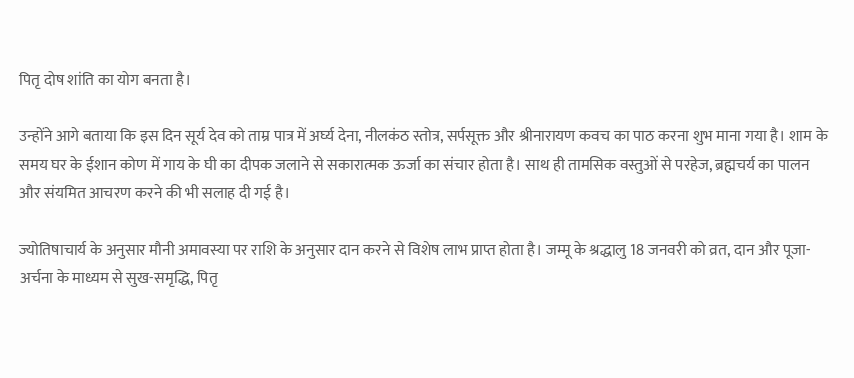पितृ दोष शांति का योग बनता है।

उन्होंने आगे बताया कि इस दिन सूर्य देव को ताम्र पात्र में अर्घ्य देना, नीलकंठ स्तोत्र, सर्पसूक्त और श्रीनारायण कवच का पाठ करना शुभ माना गया है। शाम के समय घर के ईशान कोण में गाय के घी का दीपक जलाने से सकारात्मक ऊर्जा का संचार होता है। साथ ही तामसिक वस्तुओं से परहेज, ब्रह्मचर्य का पालन और संयमित आचरण करने की भी सलाह दी गई है।

ज्योतिषाचार्य के अनुसार मौनी अमावस्या पर राशि के अनुसार दान करने से विशेष लाभ प्राप्त होता है। जम्मू के श्रद्धालु 18 जनवरी को व्रत, दान और पूजा-अर्चना के माध्यम से सुख-समृद्धि, पितृ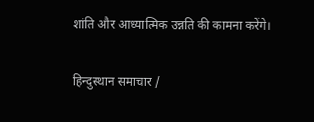शांति और आध्यात्मिक उन्नति की कामना करेंगे।

हिन्दुस्थान समाचार /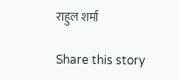राहुल शर्मा

Share this story